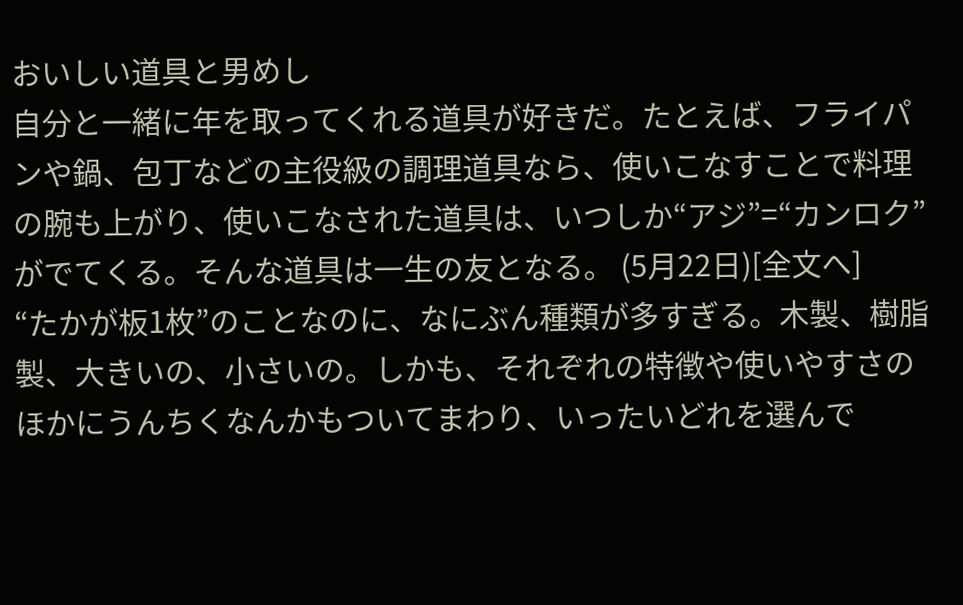おいしい道具と男めし
自分と一緒に年を取ってくれる道具が好きだ。たとえば、フライパンや鍋、包丁などの主役級の調理道具なら、使いこなすことで料理の腕も上がり、使いこなされた道具は、いつしか“アジ”=“カンロク”がでてくる。そんな道具は一生の友となる。 (5月22日)[全文へ]
“たかが板1枚”のことなのに、なにぶん種類が多すぎる。木製、樹脂製、大きいの、小さいの。しかも、それぞれの特徴や使いやすさのほかにうんちくなんかもついてまわり、いったいどれを選んで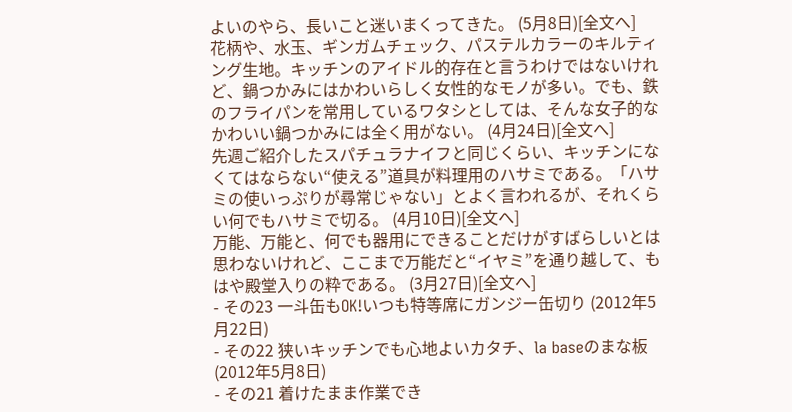よいのやら、長いこと迷いまくってきた。 (5月8日)[全文へ]
花柄や、水玉、ギンガムチェック、パステルカラーのキルティング生地。キッチンのアイドル的存在と言うわけではないけれど、鍋つかみにはかわいらしく女性的なモノが多い。でも、鉄のフライパンを常用しているワタシとしては、そんな女子的なかわいい鍋つかみには全く用がない。 (4月24日)[全文へ]
先週ご紹介したスパチュラナイフと同じくらい、キッチンになくてはならない“使える”道具が料理用のハサミである。「ハサミの使いっぷりが尋常じゃない」とよく言われるが、それくらい何でもハサミで切る。 (4月10日)[全文へ]
万能、万能と、何でも器用にできることだけがすばらしいとは思わないけれど、ここまで万能だと“イヤミ”を通り越して、もはや殿堂入りの粋である。 (3月27日)[全文へ]
- その23 一斗缶もOK!いつも特等席にガンジー缶切り (2012年5月22日)
- その22 狭いキッチンでも心地よいカタチ、la baseのまな板 (2012年5月8日)
- その21 着けたまま作業でき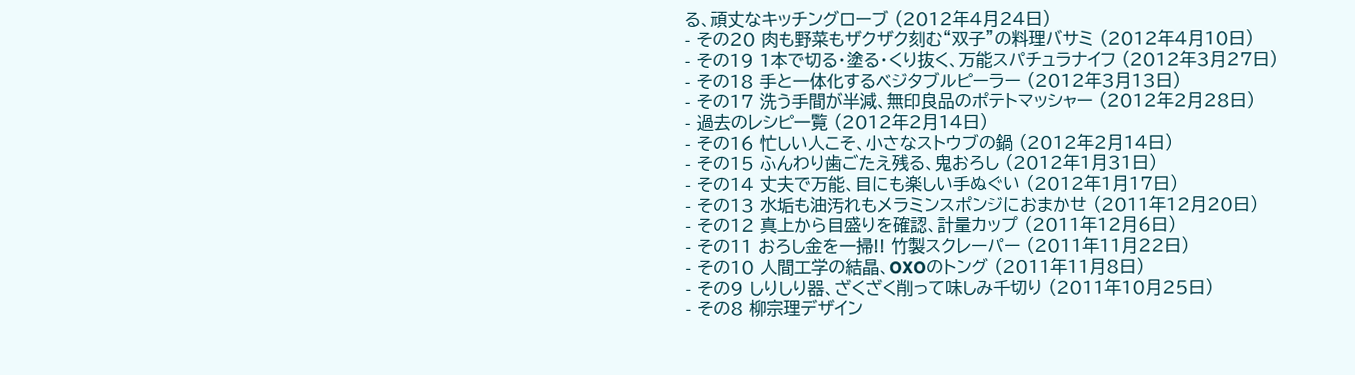る、頑丈なキッチングローブ (2012年4月24日)
- その20 肉も野菜もザクザク刻む“双子”の料理バサミ (2012年4月10日)
- その19 1本で切る・塗る・くり抜く、万能スパチュラナイフ (2012年3月27日)
- その18 手と一体化するベジタブルピーラー (2012年3月13日)
- その17 洗う手間が半減、無印良品のポテトマッシャー (2012年2月28日)
- 過去のレシピ一覧 (2012年2月14日)
- その16 忙しい人こそ、小さなストウブの鍋 (2012年2月14日)
- その15 ふんわり歯ごたえ残る、鬼おろし (2012年1月31日)
- その14 丈夫で万能、目にも楽しい手ぬぐい (2012年1月17日)
- その13 水垢も油汚れもメラミンスポンジにおまかせ (2011年12月20日)
- その12 真上から目盛りを確認、計量カップ (2011年12月6日)
- その11 おろし金を一掃!! 竹製スクレーパー (2011年11月22日)
- その10 人間工学の結晶、OXOのトング (2011年11月8日)
- その9 しりしり器、ざくざく削って味しみ千切り (2011年10月25日)
- その8 柳宗理デザイン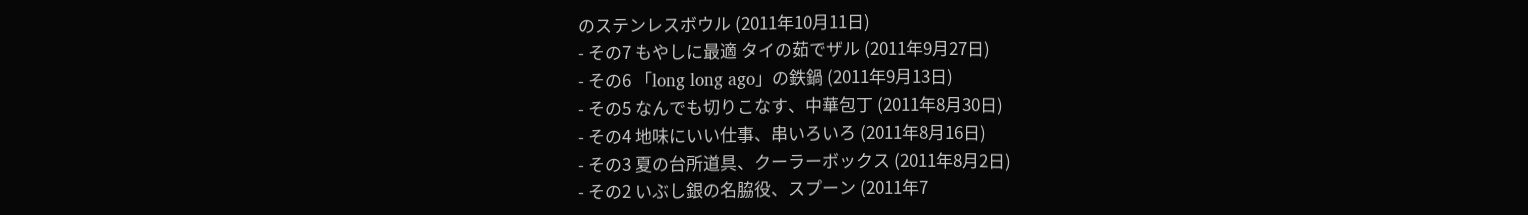のステンレスボウル (2011年10月11日)
- その7 もやしに最適 タイの茹でザル (2011年9月27日)
- その6 「long long ago」の鉄鍋 (2011年9月13日)
- その5 なんでも切りこなす、中華包丁 (2011年8月30日)
- その4 地味にいい仕事、串いろいろ (2011年8月16日)
- その3 夏の台所道具、クーラーボックス (2011年8月2日)
- その2 いぶし銀の名脇役、スプーン (2011年7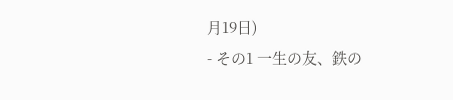月19日)
- その1 一生の友、鉄の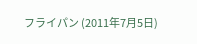フライパン (2011年7月5日)